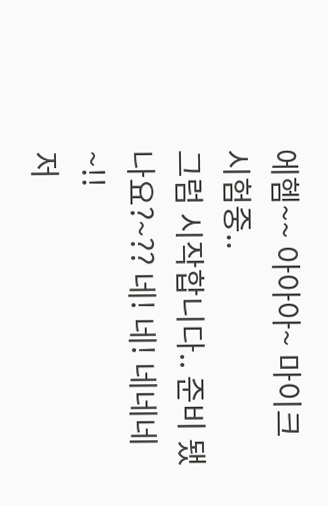에헴~~ 아아아~ 마이크 시험중..
그럼 시작합니다.. 준비 됐나요?~?? 네! 네! 네네네~!!
저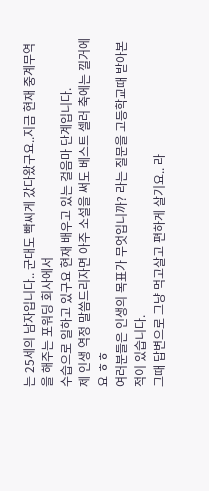는 25세의 남자입니다.. 군대도 빡씨게 갔다왔구요..지금 현재 중계무역을 해주는 포워딩 회사에서
수습으로 일하고 있구요 현재 배우고 있는 걸음마 단계입니다.
제 인생 역정 말씀드리자면 아주 소설을 써도 베스트 셀러 축에는 낄거에요 ㅎㅎ
여러분들은 인생의 목표가 무엇입니까? 라는 질문을 고등학교때 받아본적이 있습니다.
그때 답변으로 그냥 먹고살고 편하게 살기요.. 라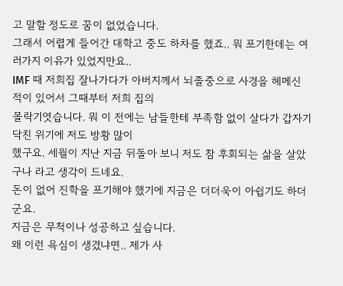고 말할 정도로 꿈이 없었습니다.
그래서 어렵게 들어간 대학고 중도 하차를 했죠.. 뭐 포기한데는 여러가지 이유가 있었지만요..
IMF 때 저희집 잘나가다가 아버지께서 뇌졸중으로 사경을 헤메신 적이 있어서 그때부터 저희 집의
몰락기엿습니다. 뭐 이 전에는 남들한테 부족함 없이 살다가 갑자기 닥친 위기에 저도 방황 많이
했구요. 세월이 지난 지금 뒤돌아 보니 저도 참 후회되는 삶을 살았구나 라고 생각이 드네요.
돈이 없어 진학을 포기해야 했기에 지금은 더더욱이 아쉽기도 하더군요.
지금은 무척이나 성공하고 싶습니다.
왜 이런 욕심이 생겼냐면.. 제가 사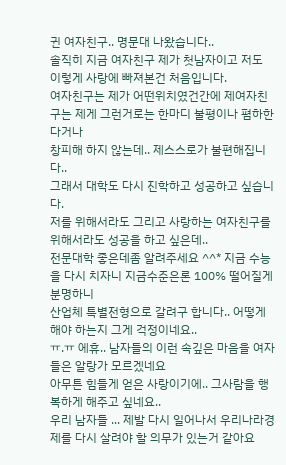귄 여자친구.. 명문대 나왔습니다..
솔직히 지금 여자친구 제가 첫남자이고 저도 이렇게 사랑에 빠져본건 처음입니다.
여자친구는 제가 어떤위치였건간에 제여자친구는 제게 그런거로는 한마디 불평이나 폄하한다거나
창피해 하지 않는데.. 제스스로가 불편해집니다..
그래서 대학도 다시 진학하고 성공하고 싶습니다.
저를 위해서라도 그리고 사랑하는 여자친구를 위해서라도 성공을 하고 싶은데..
전문대학 좋은데좀 알려주세요 ^^* 지금 수능을 다시 치자니 지금수준은론 100% 떨어질게 분명하니
산업체 특별전형으로 갈려구 합니다.. 어떻게 해야 하는지 그게 걱정이네요..
ㅠ.ㅠ 에휴.. 남자들의 이런 속깊은 마음을 여자들은 알랑가 모르겠네요
아무튼 힘들게 얻은 사랑이기에.. 그사람을 행복하게 해주고 싶네요..
우리 남자들 ... 제발 다시 일어나서 우리나라경제를 다시 살려야 할 의무가 있는거 같아요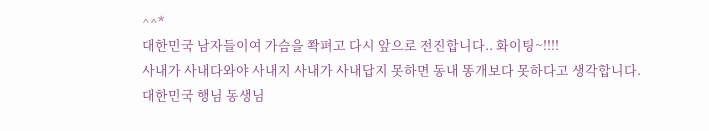^^*
대한민국 남자들이여 가슴을 쫙펴고 다시 앞으로 전진합니다.. 화이팅~!!!!
사내가 사내다와야 사내지 사내가 사내답지 못하면 동내 똥개보다 못하다고 생각합니다.
대한민국 행님 동생님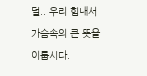덜.. 우리 힘내서 가슴속의 큰 뜻을 이룹시다.